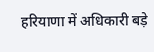हरियाणा में अधिकारी बड़े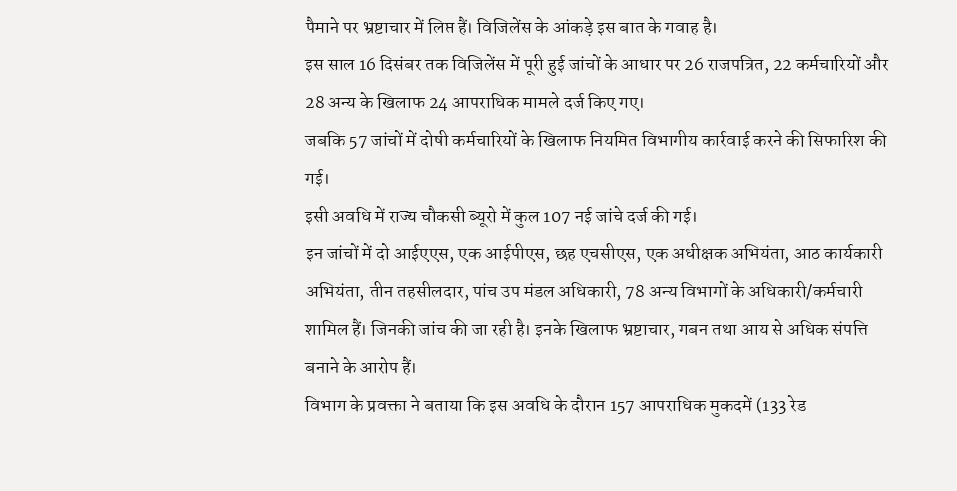पैमाने पर भ्रष्टाचार में लिप्त हैं। विजिलेंस के आंकड़े इस बात के गवाह है।
इस साल 16 दिसंबर तक विजिलेंस में पूरी हुई जांचों के आधार पर 26 राजपत्रित, 22 कर्मचारियों और 28 अन्य के खिलाफ 24 आपराधिक मामले दर्ज किए गए।
जबकि 57 जांचों में दोषी कर्मचारियों के खिलाफ नियमित विभागीय कार्रवाई करने की सिफारिश की गई।
इसी अवधि में राज्य चौकसी ब्यूरो में कुल 107 नई जांचे दर्ज की गई।
इन जांचों में दो आईएएस, एक आईपीएस, छह एचसीएस, एक अधीक्षक अभियंता, आठ कार्यकारी अभियंता, तीन तहसीलदार, पांच उप मंडल अधिकारी, 78 अन्य विभागों के अधिकारी/कर्मचारी शामिल हैं। जिनकी जांच की जा रही है। इनके खिलाफ भ्रष्टाचार, गबन तथा आय से अधिक संपत्ति बनाने के आरोप हैं।
विभाग के प्रवक्ता ने बताया कि इस अवधि के दौरान 157 आपराधिक मुकदमें (133 रेड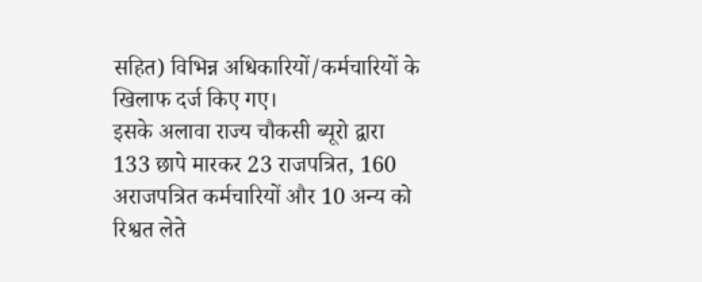सहित) विभिन्न अधिकारियों/कर्मचारियों के खिलाफ दर्ज किए गए।
इसके अलावा राज्य चौकसी ब्यूरो द्वारा 133 छापे मारकर 23 राजपत्रित, 160 अराजपत्रित कर्मचारियों और 10 अन्य को रिश्वत लेते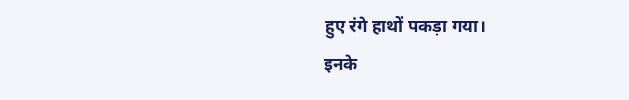हुए रंगे हाथों पकड़ा गया।
इनके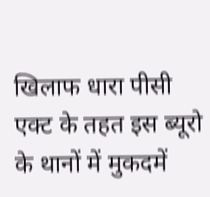खिलाफ धारा पीसी एक्ट के तहत इस ब्यूरो के थानों में मुकदमें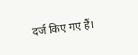दर्ज किए गए हैं।